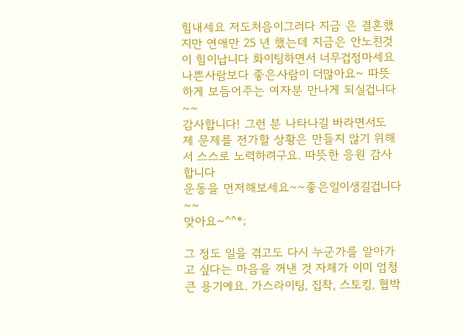힘내세요 저도처음이그러다 지금 은 결혼했지만 연애만 25 년 했는데 지금은 안노친것이 힘이납니다 화이팅하면서 너무겁정마세요
나쁜사람보다 좋은사람이 더많아요~ 따뜻하게 보듬어주는 여자분 만나게 되실겁니다~~
감사합니다! 그런 분 나타나길 바라면서도 제 문제를 전가할 상황은 만들지 않기 위해서 스스로 노력하려구요. 따뜻한 응원 감사합니다
운동을 먼저해보세요~~좋은일이생길겁니다~~
맞아요~^^*;

그 정도 일을 겪고도 다시 누군가를 알아가고 싶다는 마음을 꺼낸 것 자체가 이미 엄청 큰 용기예요. 가스라이팅, 집착, 스토킹, 협박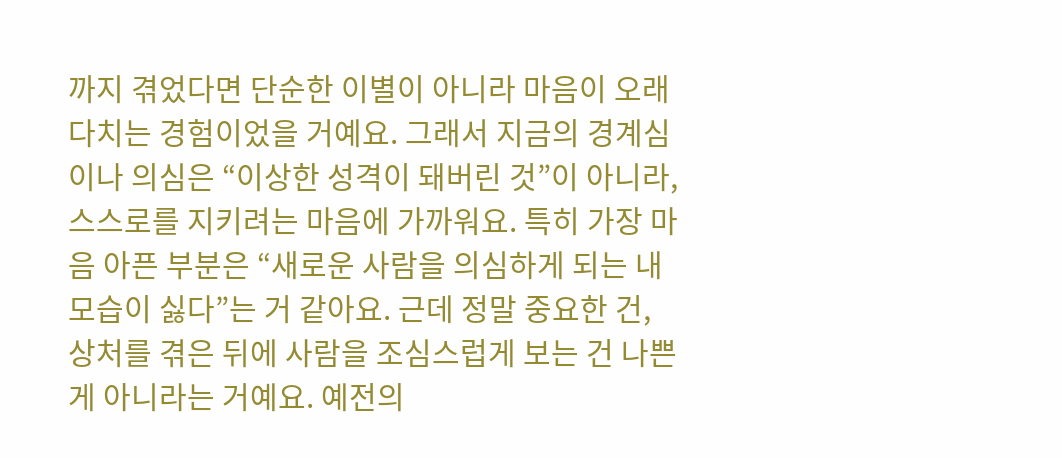까지 겪었다면 단순한 이별이 아니라 마음이 오래 다치는 경험이었을 거예요. 그래서 지금의 경계심이나 의심은 “이상한 성격이 돼버린 것”이 아니라, 스스로를 지키려는 마음에 가까워요. 특히 가장 마음 아픈 부분은 “새로운 사람을 의심하게 되는 내 모습이 싫다”는 거 같아요. 근데 정말 중요한 건, 상처를 겪은 뒤에 사람을 조심스럽게 보는 건 나쁜 게 아니라는 거예요. 예전의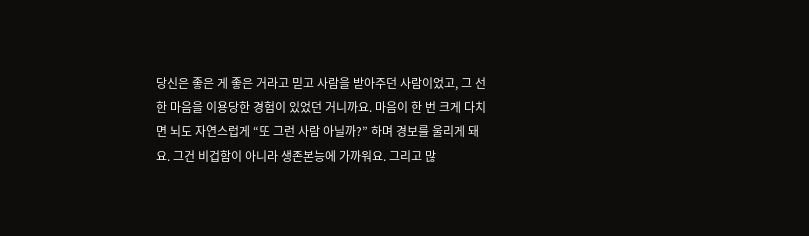당신은 좋은 게 좋은 거라고 믿고 사람을 받아주던 사람이었고, 그 선한 마음을 이용당한 경험이 있었던 거니까요. 마음이 한 번 크게 다치면 뇌도 자연스럽게 “또 그런 사람 아닐까?” 하며 경보를 울리게 돼요. 그건 비겁함이 아니라 생존본능에 가까워요. 그리고 많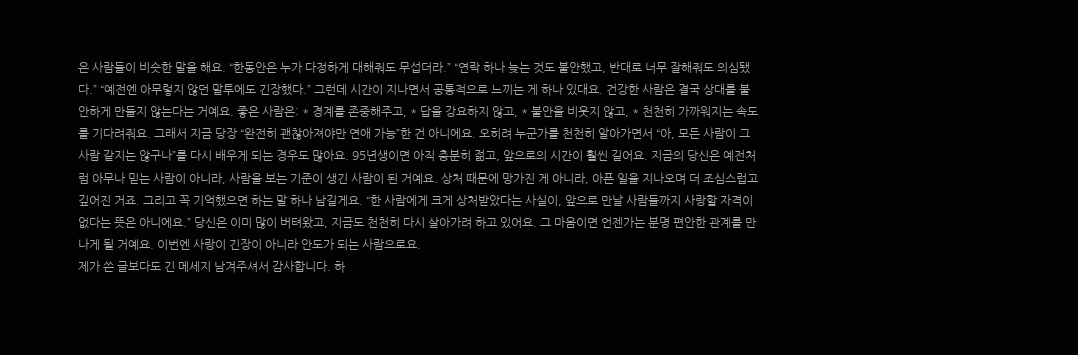은 사람들이 비슷한 말을 해요. “한동안은 누가 다정하게 대해줘도 무섭더라.” “연락 하나 늦는 것도 불안했고, 반대로 너무 잘해줘도 의심됐다.” “예전엔 아무렇지 않던 말투에도 긴장했다.” 그런데 시간이 지나면서 공통적으로 느끼는 게 하나 있대요. 건강한 사람은 결국 상대를 불안하게 만들지 않는다는 거예요. 좋은 사람은: * 경계를 존중해주고, * 답을 강요하지 않고, * 불안을 비웃지 않고, * 천천히 가까워지는 속도를 기다려줘요. 그래서 지금 당장 “완전히 괜찮아져야만 연애 가능”한 건 아니에요. 오히려 누군가를 천천히 알아가면서 “아, 모든 사람이 그 사람 같지는 않구나”를 다시 배우게 되는 경우도 많아요. 95년생이면 아직 충분히 젊고, 앞으로의 시간이 훨씬 길어요. 지금의 당신은 예전처럼 아무나 믿는 사람이 아니라, 사람을 보는 기준이 생긴 사람이 된 거예요. 상처 때문에 망가진 게 아니라, 아픈 일을 지나오며 더 조심스럽고 깊어진 거죠. 그리고 꼭 기억했으면 하는 말 하나 남길게요. “한 사람에게 크게 상처받았다는 사실이, 앞으로 만날 사람들까지 사랑할 자격이 없다는 뜻은 아니에요.” 당신은 이미 많이 버텨왔고, 지금도 천천히 다시 살아가려 하고 있어요. 그 마음이면 언젠가는 분명 편안한 관계를 만나게 될 거예요. 이번엔 사랑이 긴장이 아니라 안도가 되는 사람으로요.
제가 쓴 글보다도 긴 메세지 남겨주셔서 감사합니다. 하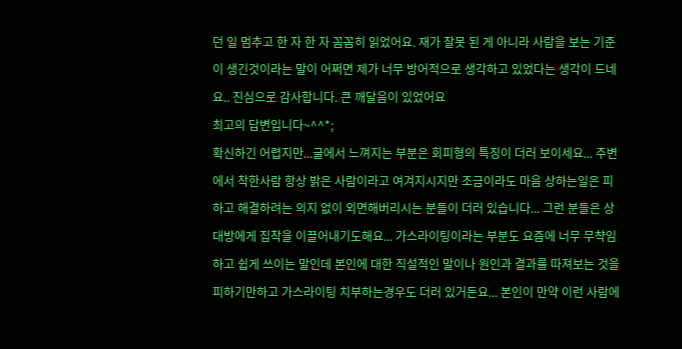던 일 멈추고 한 자 한 자 꼼꼼히 읽었어요. 재가 잘못 된 게 아니라 사람을 보는 기준이 생긴것이라는 말이 어쩌면 제가 너무 방어적으로 생각하고 있었다는 생각이 드네요.. 진심으로 감사합니다. 큰 깨달음이 있었어요
최고의 답변입니다~^^*;
확신하긴 어렵지만...글에서 느껴지는 부분은 회피형의 특징이 더러 보이세요... 주변에서 착한사람 항상 밝은 사람이라고 여겨지시지만 조금이라도 마음 상하는일은 피하고 해결하려는 의지 없이 외면해버리시는 분들이 더러 있습니다... 그런 분들은 상대방에게 집착을 이끌어내기도해요... 가스라이팅이라는 부분도 요즘에 너무 무챡임하고 쉽게 쓰이는 말인데 본인에 대한 직설적인 말이나 원인과 결과를 따져보는 것을 피하기만하고 가스라이팅 치부하는경우도 더러 있거든요... 본인이 만약 이런 사람에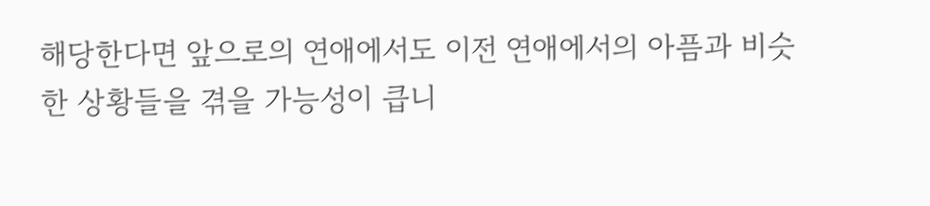해당한다면 앞으로의 연애에서도 이전 연애에서의 아픔과 비슷한 상황들을 겪을 가능성이 큽니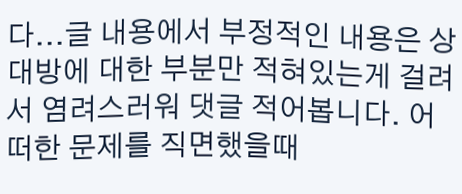다...글 내용에서 부정적인 내용은 상대방에 대한 부분만 적혀있는게 걸려서 염려스러워 댓글 적어봅니다. 어떠한 문제를 직면했을때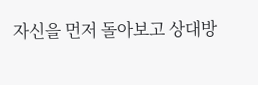자신을 먼저 돌아보고 상대방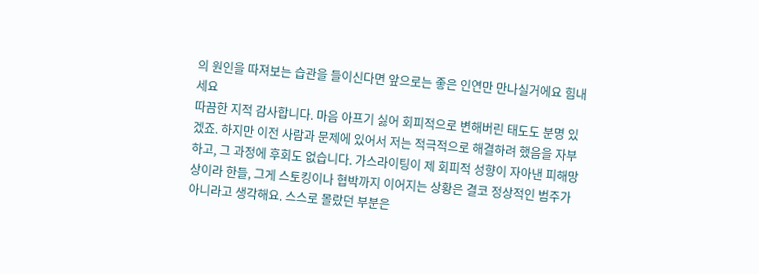의 원인을 따져보는 습관을 들이신다면 앞으로는 좋은 인연만 만나실거에요 힘내세요
따끔한 지적 감사합니다. 마음 아프기 싫어 회피적으로 변해버린 태도도 분명 있겠죠. 하지만 이전 사람과 문제에 있어서 저는 적극적으로 해결하려 했음을 자부하고, 그 과정에 후회도 없습니다. 가스라이팅이 제 회피적 성향이 자아낸 피해망상이라 한들, 그게 스토킹이나 협박까지 이어지는 상황은 결코 정상적인 범주가 아니라고 생각해요. 스스로 몰랐던 부분은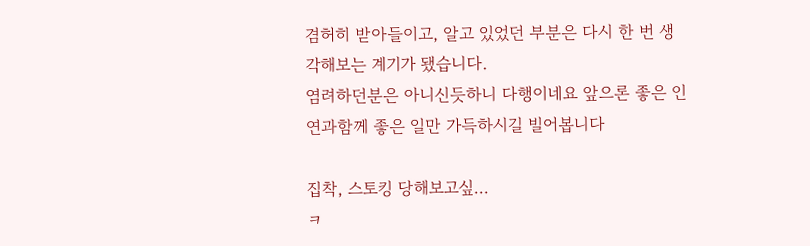겸허히 받아들이고, 알고 있었던 부분은 다시 한 번 생각해보는 계기가 됐습니다.
염려하던분은 아니신듯하니 다행이네요 앞으론 좋은 인연과함께 좋은 일만 가득하시길 빌어봅니다

집착, 스토킹 당해보고싶...
ㅋ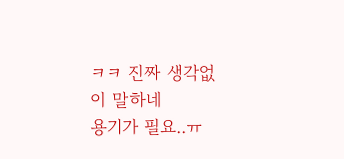ㅋㅋ 진짜 생각없이 말하네
용기가 필요..ㅠ